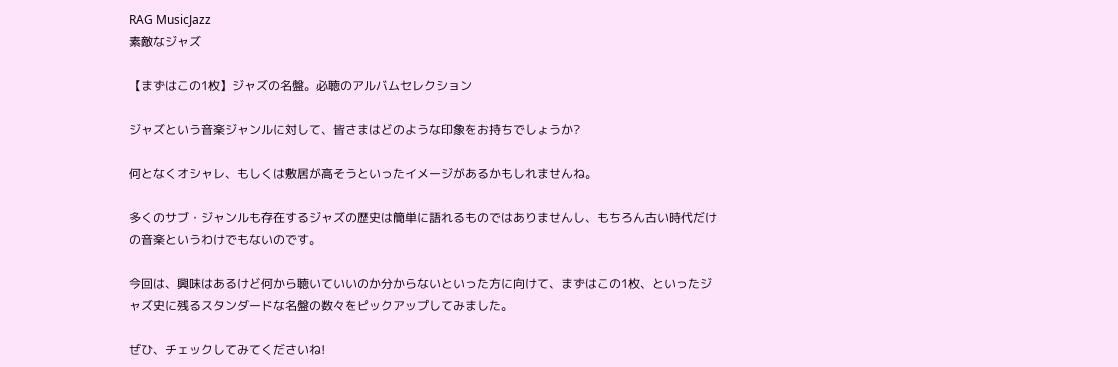RAG MusicJazz
素敵なジャズ

【まずはこの1枚】ジャズの名盤。必聴のアルバムセレクション

ジャズという音楽ジャンルに対して、皆さまはどのような印象をお持ちでしょうか?

何となくオシャレ、もしくは敷居が高そうといったイメージがあるかもしれませんね。

多くのサブ・ジャンルも存在するジャズの歴史は簡単に語れるものではありませんし、もちろん古い時代だけの音楽というわけでもないのです。

今回は、興味はあるけど何から聴いていいのか分からないといった方に向けて、まずはこの1枚、といったジャズ史に残るスタンダードな名盤の数々をピックアップしてみました。

ぜひ、チェックしてみてくださいね!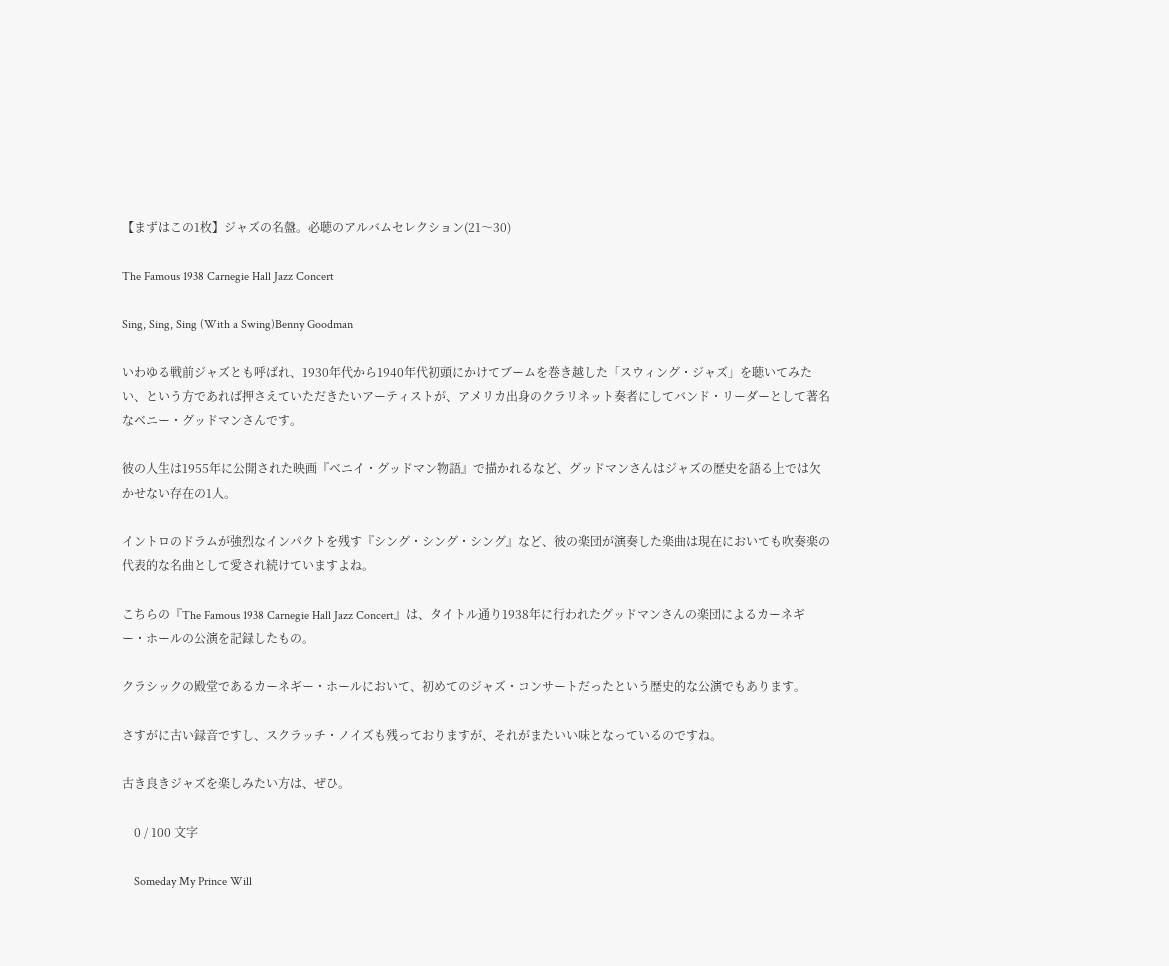【まずはこの1枚】ジャズの名盤。必聴のアルバムセレクション(21〜30)

The Famous 1938 Carnegie Hall Jazz Concert

Sing, Sing, Sing (With a Swing)Benny Goodman

いわゆる戦前ジャズとも呼ばれ、1930年代から1940年代初頭にかけてブームを巻き越した「スウィング・ジャズ」を聴いてみたい、という方であれば押さえていただきたいアーティストが、アメリカ出身のクラリネット奏者にしてバンド・リーダーとして著名なベニー・グッドマンさんです。

彼の人生は1955年に公開された映画『ベニイ・グッドマン物語』で描かれるなど、グッドマンさんはジャズの歴史を語る上では欠かせない存在の1人。

イントロのドラムが強烈なインパクトを残す『シング・シング・シング』など、彼の楽団が演奏した楽曲は現在においても吹奏楽の代表的な名曲として愛され続けていますよね。

こちらの『The Famous 1938 Carnegie Hall Jazz Concert』は、タイトル通り1938年に行われたグッドマンさんの楽団によるカーネギー・ホールの公演を記録したもの。

クラシックの殿堂であるカーネギー・ホールにおいて、初めてのジャズ・コンサートだったという歴史的な公演でもあります。

さすがに古い録音ですし、スクラッチ・ノイズも残っておりますが、それがまたいい味となっているのですね。

古き良きジャズを楽しみたい方は、ぜひ。

    0 / 100 文字

    Someday My Prince Will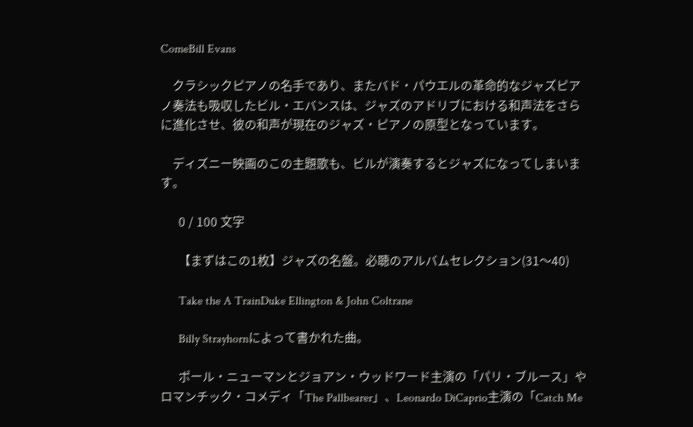ComeBill Evans

    クラシックピアノの名手であり、またバド・パウエルの革命的なジャズピアノ奏法も吸収したビル・エバンスは、ジャズのアドリブにおける和声法をさらに進化させ、彼の和声が現在のジャズ・ピアノの原型となっています。

    ディズニー映画のこの主題歌も、ビルが演奏するとジャズになってしまいます。

      0 / 100 文字

      【まずはこの1枚】ジャズの名盤。必聴のアルバムセレクション(31〜40)

      Take the A TrainDuke Ellington & John Coltrane

      Billy Strayhornによって書かれた曲。

      ポール・ニューマンとジョアン・ウッドワード主演の「パリ・ブルース」やロマンチック・コメディ「The Pallbearer」、Leonardo DiCaprio主演の「Catch Me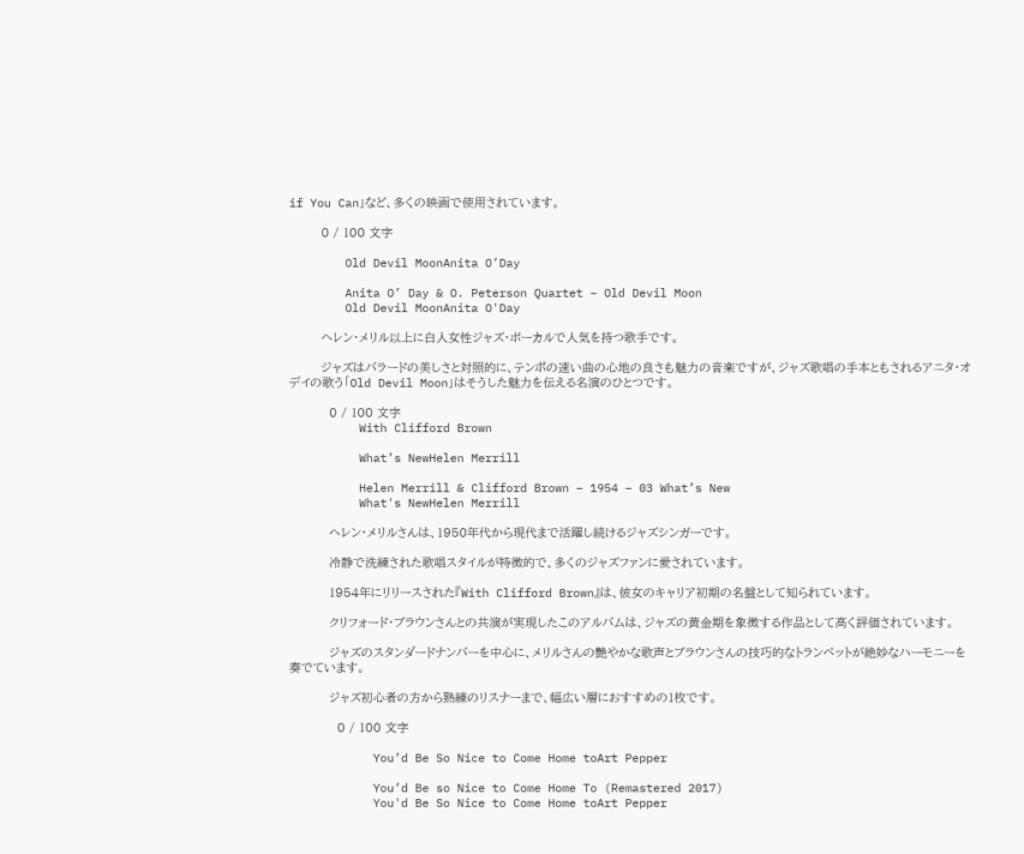if You Can」など、多くの映画で使用されています。

        0 / 100 文字

        Old Devil MoonAnita O’Day

        Anita O’ Day & O. Peterson Quartet – Old Devil Moon
        Old Devil MoonAnita O'Day

        ヘレン・メリル以上に白人女性ジャズ・ボーカルで人気を持つ歌手です。

        ジャズはバラードの美しさと対照的に、テンポの速い曲の心地の良さも魅力の音楽ですが、ジャズ歌唱の手本ともされるアニタ・オデイの歌う「Old Devil Moon」はそうした魅力を伝える名演のひとつです。

          0 / 100 文字
          With Clifford Brown

          What’s NewHelen Merrill

          Helen Merrill & Clifford Brown – 1954 – 03 What’s New
          What's NewHelen Merrill

          ヘレン・メリルさんは、1950年代から現代まで活躍し続けるジャズシンガーです。

          冷静で洗練された歌唱スタイルが特徴的で、多くのジャズファンに愛されています。

          1954年にリリースされた『With Clifford Brown』は、彼女のキャリア初期の名盤として知られています。

          クリフォード・ブラウンさんとの共演が実現したこのアルバムは、ジャズの黄金期を象徴する作品として高く評価されています。

          ジャズのスタンダードナンバーを中心に、メリルさんの艶やかな歌声とブラウンさんの技巧的なトランペットが絶妙なハーモニーを奏でています。

          ジャズ初心者の方から熟練のリスナーまで、幅広い層におすすめの1枚です。

            0 / 100 文字

            You’d Be So Nice to Come Home toArt Pepper

            You’d Be so Nice to Come Home To (Remastered 2017)
            You'd Be So Nice to Come Home toArt Pepper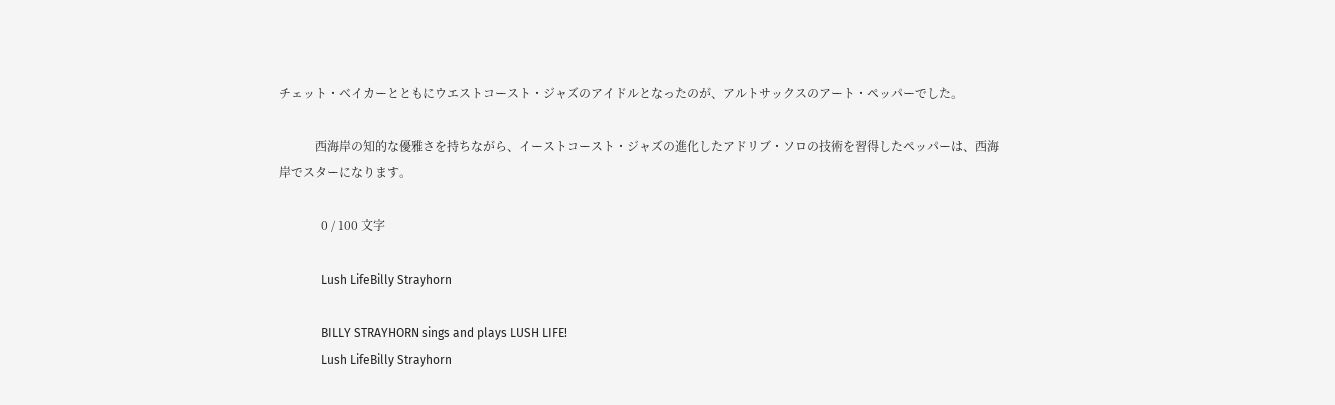チェット・ベイカーとともにウエストコースト・ジャズのアイドルとなったのが、アルトサックスのアート・ペッパーでした。

            西海岸の知的な優雅さを持ちながら、イーストコースト・ジャズの進化したアドリブ・ソロの技術を習得したペッパーは、西海岸でスターになります。

              0 / 100 文字

              Lush LifeBilly Strayhorn

              BILLY STRAYHORN sings and plays LUSH LIFE!
              Lush LifeBilly Strayhorn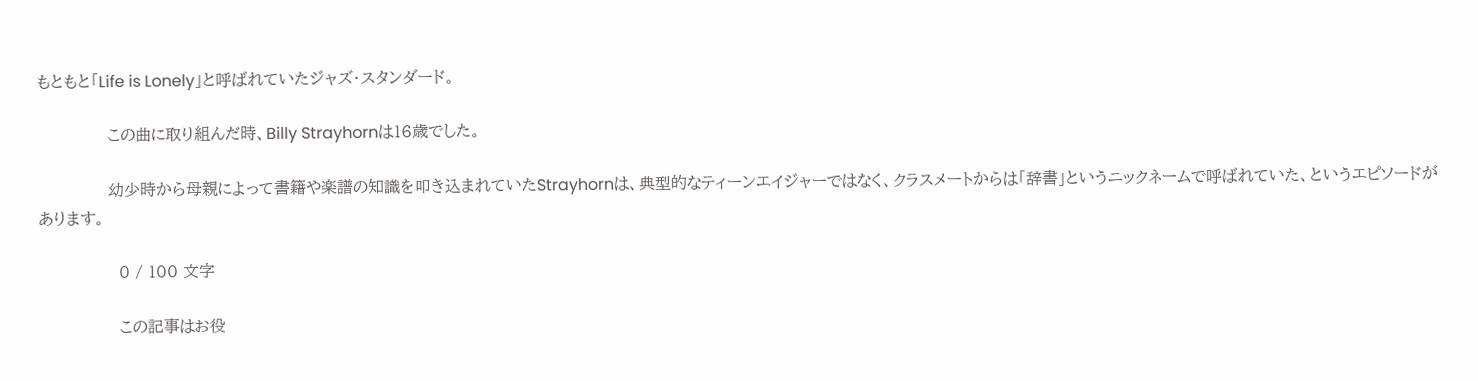もともと「Life is Lonely」と呼ばれていたジャズ・スタンダード。

              この曲に取り組んだ時、Billy Strayhornは16歳でした。

              幼少時から母親によって書籍や楽譜の知識を叩き込まれていたStrayhornは、典型的なティーンエイジャーではなく、クラスメートからは「辞書」というニックネームで呼ばれていた、というエピソードがあります。

                0 / 100 文字

                この記事はお役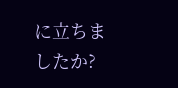に立ちましたか?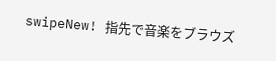swipeNew! 指先で音楽をブラウズ